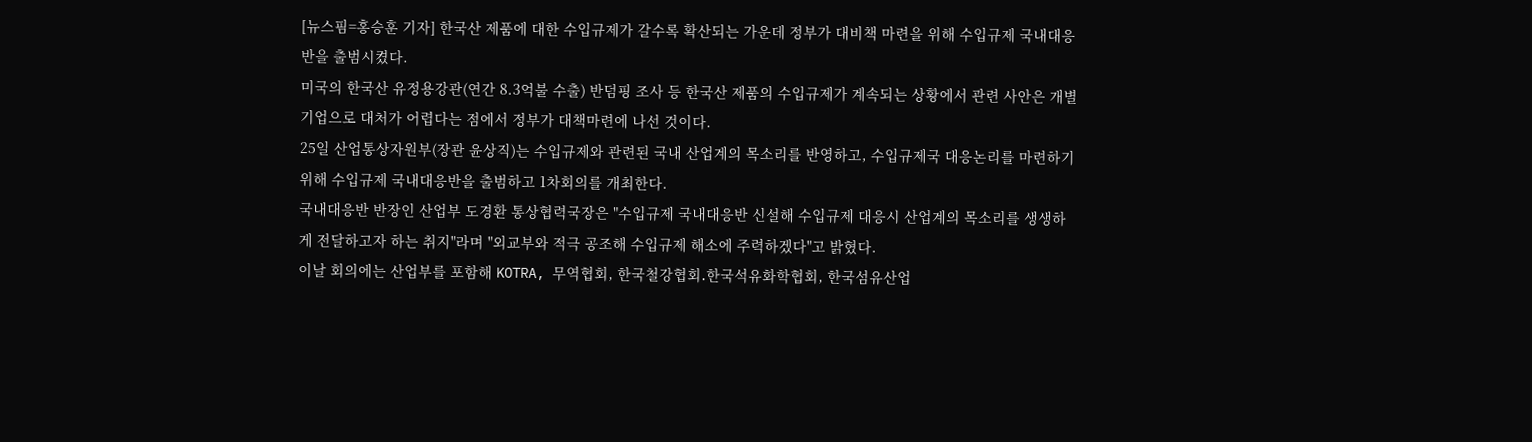[뉴스핌=홍승훈 기자] 한국산 제품에 대한 수입규제가 갈수록 확산되는 가운데 정부가 대비책 마련을 위해 수입규제 국내대응반을 출범시켰다.
미국의 한국산 유정용강관(연간 8.3억불 수출) 반덤핑 조사 등 한국산 제품의 수입규제가 계속되는 상황에서 관련 사안은 개별기업으로 대처가 어렵다는 점에서 정부가 대책마련에 나선 것이다.
25일 산업통상자원부(장관 윤상직)는 수입규제와 관련된 국내 산업계의 목소리를 반영하고, 수입규제국 대응논리를 마련하기 위해 수입규제 국내대응반을 출범하고 1차회의를 개최한다.
국내대응반 반장인 산업부 도경환 통상협력국장은 "수입규제 국내대응반 신설해 수입규제 대응시 산업계의 목소리를 생생하게 전달하고자 하는 취지"라며 "외교부와 적극 공조해 수입규제 해소에 주력하겠다"고 밝혔다.
이날 회의에는 산업부를 포함해 KOTRA, 무역협회, 한국철강협회․한국석유화학협회, 한국섬유산업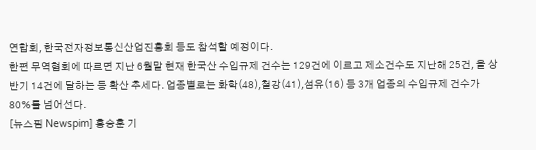연합회, 한국전자정보통신산업진흥회 등도 참석할 예정이다.
한편 무역협회에 따르면 지난 6월말 현재 한국산 수입규제 건수는 129건에 이르고 제소건수도 지난해 25건, 올 상반기 14건에 달하는 등 확산 추세다. 업종별로는 화학(48),철강(41),섬유(16) 등 3개 업종의 수입규제 건수가 80%를 넘어선다.
[뉴스핌 Newspim] 홍승훈 기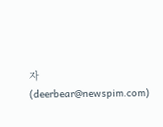자 (deerbear@newspim.com)